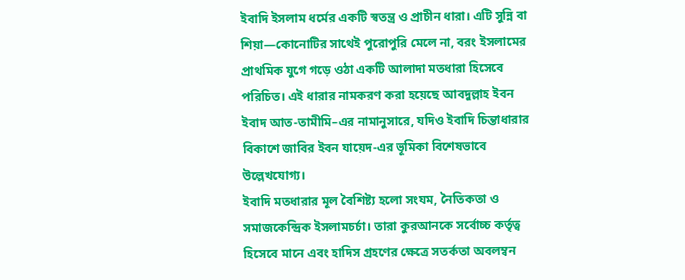ইবাদি ইসলাম ধর্মের একটি স্বতন্ত্র ও প্রাচীন ধারা। এটি সুন্নি বা শিয়া—কোনোটির সাথেই পুরোপুরি মেলে না, বরং ইসলামের প্রাথমিক যুগে গড়ে ওঠা একটি আলাদা মতধারা হিসেবে পরিচিত। এই ধারার নামকরণ করা হয়েছে আবদুল্লাহ ইবন ইবাদ আত-তামীমি–এর নামানুসারে, যদিও ইবাদি চিন্তাধারার বিকাশে জাবির ইবন যায়েদ-এর ভূমিকা বিশেষভাবে উল্লেখযোগ্য।
ইবাদি মতধারার মূল বৈশিষ্ট্য হলো সংযম, নৈতিকতা ও সমাজকেন্দ্রিক ইসলামচর্চা। তারা কুরআনকে সর্বোচ্চ কর্তৃত্ব হিসেবে মানে এবং হাদিস গ্রহণের ক্ষেত্রে সতর্কতা অবলম্বন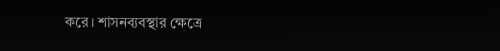করে। শাসনব্যবস্থার ক্ষেত্রে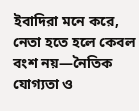ইবাদিরা মনে করে, নেতা হতে হলে কেবল বংশ নয়—নৈতিক যোগ্যতা ও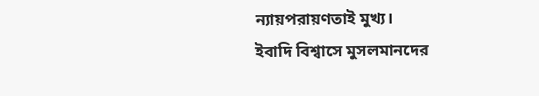ন্যায়পরায়ণতাই মুখ্য।
ইবাদি বিশ্বাসে মুসলমানদের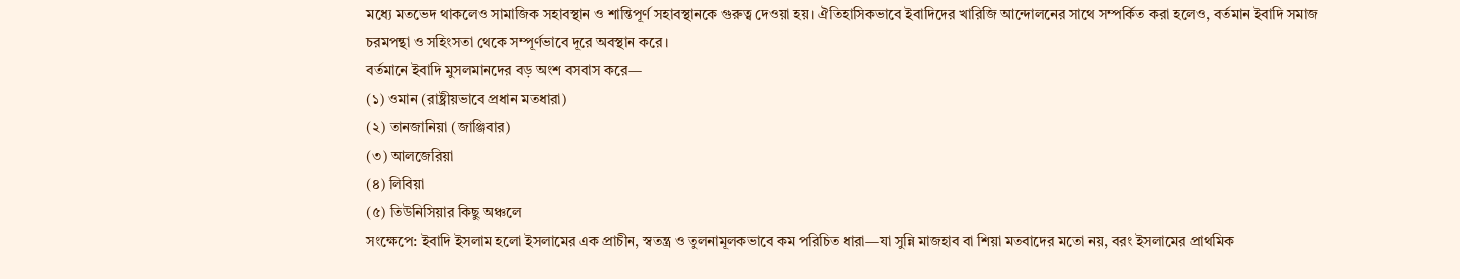মধ্যে মতভেদ থাকলেও সামাজিক সহাবস্থান ও শান্তিপূর্ণ সহাবস্থানকে গুরুত্ব দেওয়া হয়। ঐতিহাসিকভাবে ইবাদিদের খারিজি আন্দোলনের সাথে সম্পর্কিত করা হলেও, বর্তমান ইবাদি সমাজ চরমপন্থা ও সহিংসতা থেকে সম্পূর্ণভাবে দূরে অবস্থান করে।
বর্তমানে ইবাদি মুসলমানদের বড় অংশ বসবাস করে—
(১) ওমান (রাষ্ট্রীয়ভাবে প্রধান মতধারা)
(২) তানজানিয়া (জাঞ্জিবার)
(৩) আলজেরিয়া
(৪) লিবিয়া
(৫) তিউনিসিয়ার কিছু অঞ্চলে
সংক্ষেপে: ইবাদি ইসলাম হলো ইসলামের এক প্রাচীন, স্বতন্ত্র ও তুলনামূলকভাবে কম পরিচিত ধারা—যা সুন্নি মাজহাব বা শিয়া মতবাদের মতো নয়, বরং ইসলামের প্রাথমিক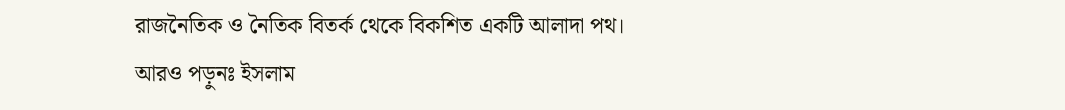রাজনৈতিক ও নৈতিক বিতর্ক থেকে বিকশিত একটি আলাদা পথ।
আরও পড়ুনঃ ইসলাম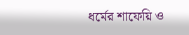ধর্মের শাফেয়ি ও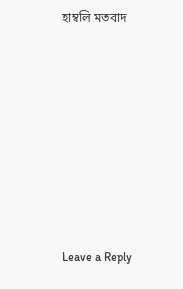হাম্বলি মতবাদ








Leave a Reply